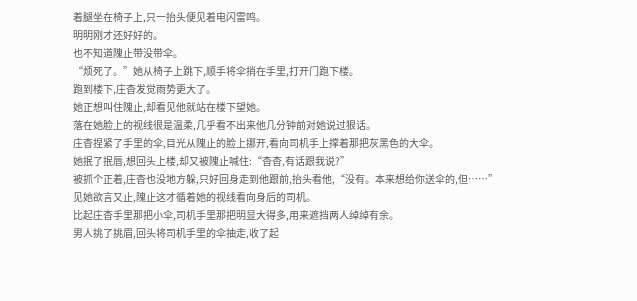着腿坐在椅子上,只一抬头便见着电闪雷鸣。
明明刚才还好好的。
也不知道隗止带没带伞。
“烦死了。”她从椅子上跳下,顺手将伞捎在手里,打开门跑下楼。
跑到楼下,庄杳发觉雨势更大了。
她正想叫住隗止,却看见他就站在楼下望她。
落在她脸上的视线很是温柔,几乎看不出来他几分钟前对她说过狠话。
庄杳捏紧了手里的伞,目光从隗止的脸上挪开,看向司机手上撑着那把灰黑色的大伞。
她抿了抿唇,想回头上楼,却又被隗止喊住:“杳杳,有话跟我说?”
被抓个正着,庄杳也没地方躲,只好回身走到他跟前,抬头看他,“没有。本来想给你送伞的,但……”
见她欲言又止,隗止这才循着她的视线看向身后的司机。
比起庄杳手里那把小伞,司机手里那把明显大得多,用来遮挡两人绰绰有余。
男人挑了挑眉,回头将司机手里的伞抽走,收了起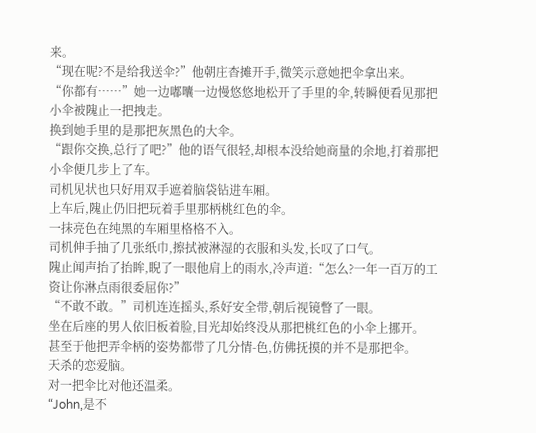来。
“现在呢?不是给我送伞?”他朝庄杳摊开手,微笑示意她把伞拿出来。
“你都有……”她一边嘟囔一边慢悠悠地松开了手里的伞,转瞬便看见那把小伞被隗止一把拽走。
换到她手里的是那把灰黑色的大伞。
“跟你交换,总行了吧?”他的语气很轻,却根本没给她商量的余地,打着那把小伞便几步上了车。
司机见状也只好用双手遮着脑袋钻进车厢。
上车后,隗止仍旧把玩着手里那柄桃红色的伞。
一抹亮色在纯黑的车厢里格格不入。
司机伸手抽了几张纸巾,擦拭被淋湿的衣服和头发,长叹了口气。
隗止闻声抬了抬眸,睨了一眼他肩上的雨水,冷声道:“怎么?一年一百万的工资让你淋点雨很委屈你?”
“不敢不敢。”司机连连摇头,系好安全带,朝后视镜瞥了一眼。
坐在后座的男人依旧板着脸,目光却始终没从那把桃红色的小伞上挪开。
甚至于他把弄伞柄的姿势都带了几分情-色,仿佛抚摸的并不是那把伞。
天杀的恋爱脑。
对一把伞比对他还温柔。
“John,是不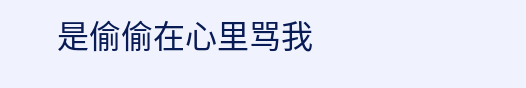是偷偷在心里骂我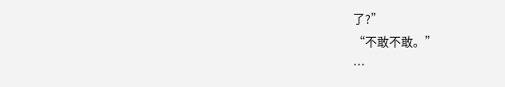了?”
“不敢不敢。”
…